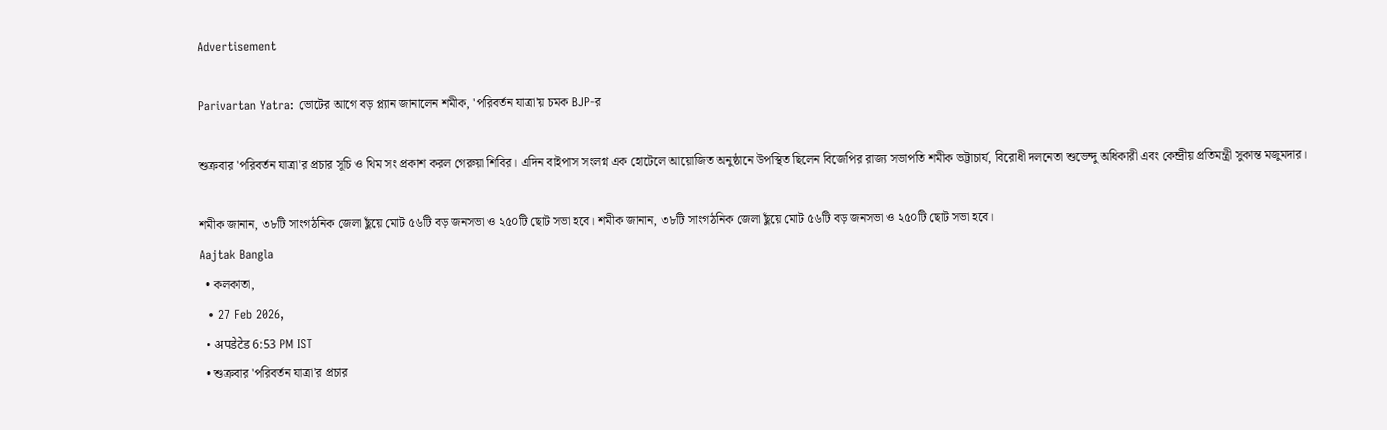Advertisement

Parivartan Yatra: ভোটের আগে বড় প্ল্যান জানালেন শমীক, 'পরিবর্তন যাত্রা'য় চমক BJP-র

শুক্রবার 'পরিবর্তন যাত্রা'র প্রচার সূচি ও থিম সং প্রকাশ করল গেরুয়া শিবির। এদিন বাইপাস সংলগ্ন এক হোটেলে আয়োজিত অনুষ্ঠানে উপস্থিত ছিলেন বিজেপির রাজ্য সভাপতি শমীক ভট্টাচার্য, বিরোধী দলনেতা শুভেন্দু অধিকারী এবং কেন্দ্রীয় প্রতিমন্ত্রী সুকান্ত মজুমদার।

শমীক জানান, ৩৮টি সাংগঠনিক জেলা ছুঁয়ে মোট ৫৬টি বড় জনসভা ও ২৫০টি ছোট সভা হবে। শমীক জানান, ৩৮টি সাংগঠনিক জেলা ছুঁয়ে মোট ৫৬টি বড় জনসভা ও ২৫০টি ছোট সভা হবে।
Aajtak Bangla
  • কলকাতা,
  • 27 Feb 2026,
  • अपडेटेड 6:53 PM IST
  • শুক্রবার 'পরিবর্তন যাত্রা'র প্রচার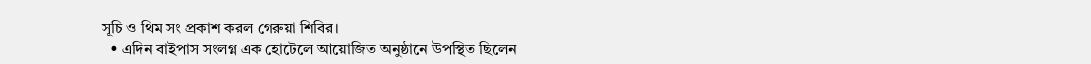সূচি ও থিম সং প্রকাশ করল গেরুয়া শিবির।
  • এদিন বাইপাস সংলগ্ন এক হোটেলে আয়োজিত অনুষ্ঠানে উপস্থিত ছিলেন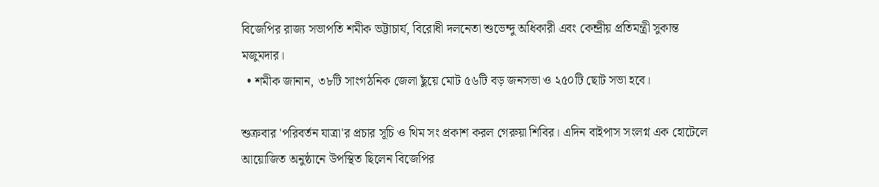বিজেপির রাজ্য সভাপতি শমীক ভট্টাচার্য, বিরোধী দলনেতা শুভেন্দু অধিকারী এবং কেন্দ্রীয় প্রতিমন্ত্রী সুকান্ত মজুমদার।
  • শমীক জানান, ৩৮টি সাংগঠনিক জেলা ছুঁয়ে মোট ৫৬টি বড় জনসভা ও ২৫০টি ছোট সভা হবে।

শুক্রবার 'পরিবর্তন যাত্রা'র প্রচার সূচি ও থিম সং প্রকাশ করল গেরুয়া শিবির। এদিন বাইপাস সংলগ্ন এক হোটেলে আয়োজিত অনুষ্ঠানে উপস্থিত ছিলেন বিজেপির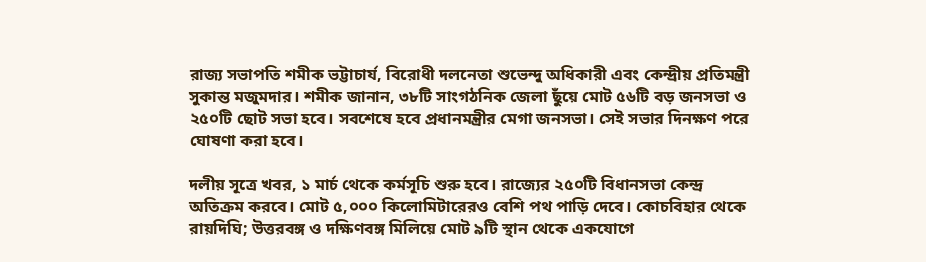রাজ্য সভাপতি শমীক ভট্টাচার্য, বিরোধী দলনেতা শুভেন্দু অধিকারী এবং কেন্দ্রীয় প্রতিমন্ত্রী সুকান্ত মজুমদার। শমীক জানান, ৩৮টি সাংগঠনিক জেলা ছুঁয়ে মোট ৫৬টি বড় জনসভা ও ২৫০টি ছোট সভা হবে। সবশেষে হবে প্রধানমন্ত্রীর মেগা জনসভা। সেই সভার দিনক্ষণ পরে ঘোষণা করা হবে।

দলীয় সূত্রে খবর, ১ মার্চ থেকে কর্মসূচি শুরু হবে। রাজ্যের ২৫০টি বিধানসভা কেন্দ্র অতিক্রম করবে। মোট ৫,০০০ কিলোমিটারেরও বেশি পথ পাড়ি দেবে। কোচবিহার থেকে রায়দিঘি; উত্তরবঙ্গ ও দক্ষিণবঙ্গ মিলিয়ে মোট ৯টি স্থান থেকে একযোগে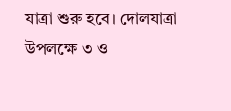যাত্রা শুরু হবে। দোলযাত্রা উপলক্ষে ৩ ও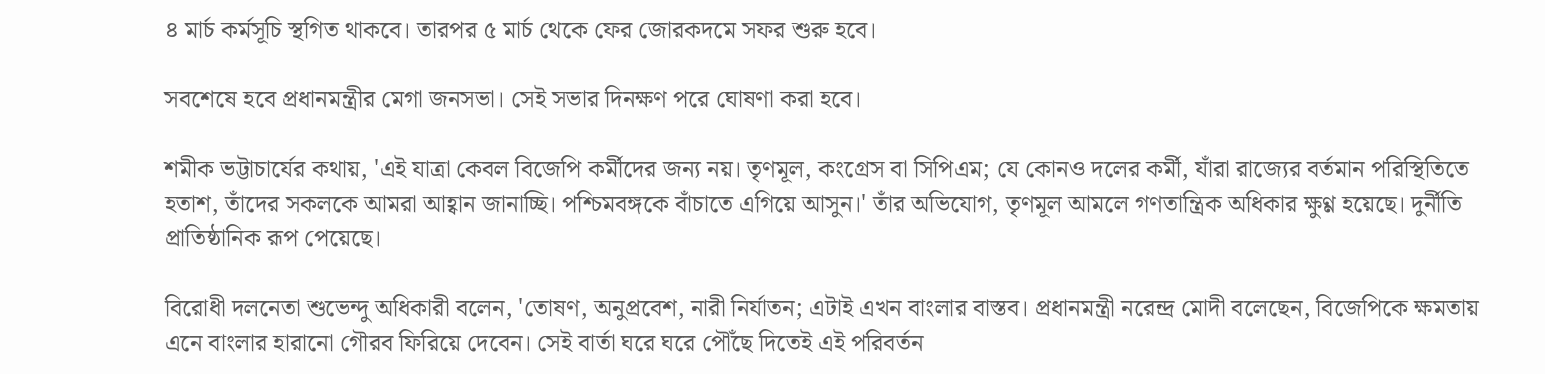৪ মার্চ কর্মসূচি স্থগিত থাকবে। তারপর ৫ মার্চ থেকে ফের জোরকদমে সফর শুরু হবে।

সবশেষে হবে প্রধানমন্ত্রীর মেগা জনসভা। সেই সভার দিনক্ষণ পরে ঘোষণা করা হবে।

শমীক ভট্টাচার্যের কথায়, 'এই যাত্রা কেবল বিজেপি কর্মীদের জন্য নয়। তৃণমূল, কংগ্রেস বা সিপিএম; যে কোনও দলের কর্মী, যাঁরা রাজ্যের বর্তমান পরিস্থিতিতে হতাশ, তাঁদের সকলকে আমরা আহ্বান জানাচ্ছি। পশ্চিমবঙ্গকে বাঁচাতে এগিয়ে আসুন।' তাঁর অভিযোগ, তৃণমূল আমলে গণতান্ত্রিক অধিকার ক্ষুণ্ণ হয়েছে। দুর্নীতি প্রাতিষ্ঠানিক রূপ পেয়েছে।

বিরোধী দলনেতা শুভেন্দু অধিকারী বলেন, 'তোষণ, অনুপ্রবেশ, নারী নির্যাতন; এটাই এখন বাংলার বাস্তব। প্রধানমন্ত্রী নরেন্দ্র মোদী বলেছেন, বিজেপিকে ক্ষমতায় এনে বাংলার হারানো গৌরব ফিরিয়ে দেবেন। সেই বার্তা ঘরে ঘরে পৌঁছে দিতেই এই পরিবর্তন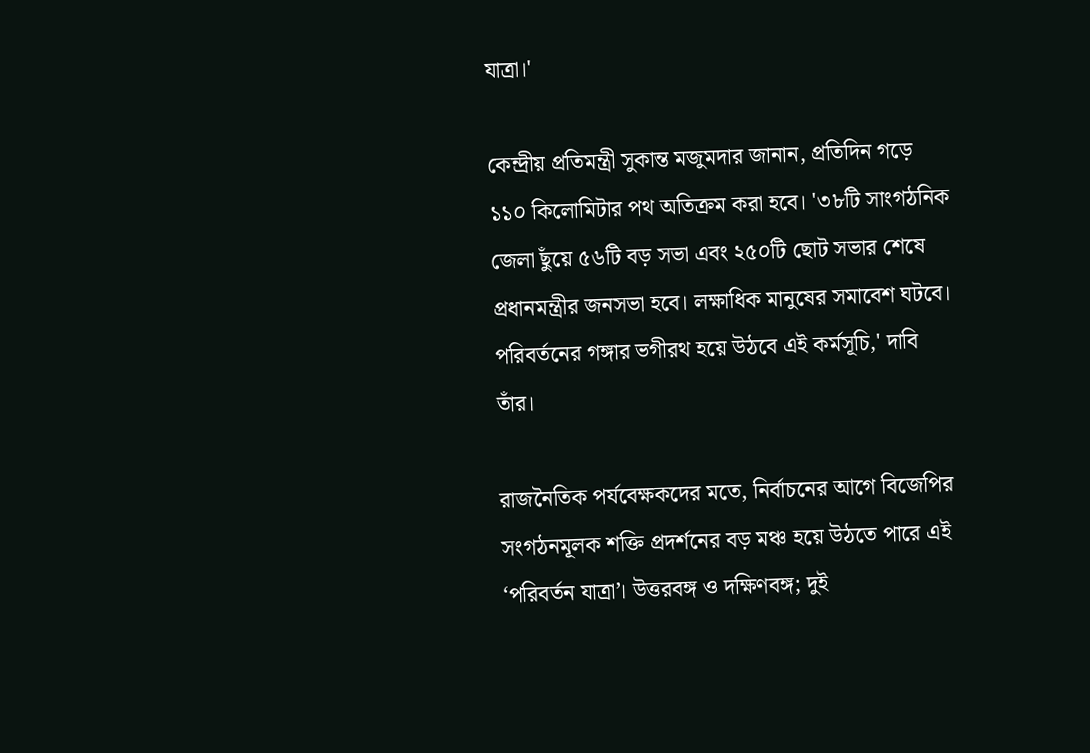যাত্রা।'

কেন্দ্রীয় প্রতিমন্ত্রী সুকান্ত মজুমদার জানান, প্রতিদিন গড়ে ১১০ কিলোমিটার পথ অতিক্রম করা হবে। '৩৮টি সাংগঠনিক জেলা ছুঁয়ে ৫৬টি বড় সভা এবং ২৫০টি ছোট সভার শেষে প্রধানমন্ত্রীর জনসভা হবে। লক্ষাধিক মানুষের সমাবেশ ঘটবে। পরিবর্তনের গঙ্গার ভগীরথ হয়ে উঠবে এই কর্মসূচি,' দাবি তাঁর।

রাজনৈতিক পর্যবেক্ষকদের মতে, নির্বাচনের আগে বিজেপির সংগঠনমূলক শক্তি প্রদর্শনের বড় মঞ্চ হয়ে উঠতে পারে এই ‘পরিবর্তন যাত্রা’। উত্তরবঙ্গ ও দক্ষিণবঙ্গ; দুই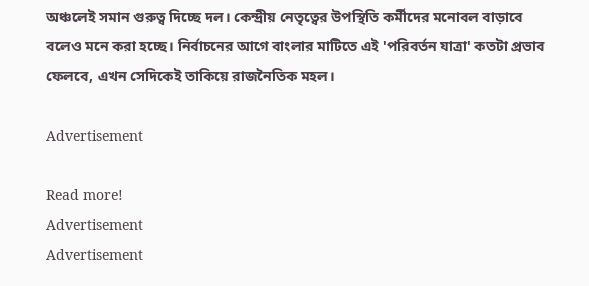অঞ্চলেই সমান গুরুত্ব দিচ্ছে দল। কেন্দ্রীয় নেতৃত্বের উপস্থিতি কর্মীদের মনোবল বাড়াবে বলেও মনে করা হচ্ছে। নির্বাচনের আগে বাংলার মাটিতে এই 'পরিবর্তন যাত্রা' কতটা প্রভাব ফেলবে, এখন সেদিকেই তাকিয়ে রাজনৈতিক মহল।

Advertisement

Read more!
Advertisement
Advertisement